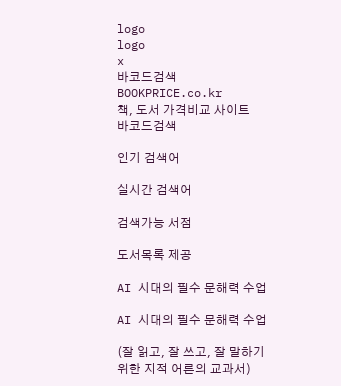logo
logo
x
바코드검색
BOOKPRICE.co.kr
책, 도서 가격비교 사이트
바코드검색

인기 검색어

실시간 검색어

검색가능 서점

도서목록 제공

AI 시대의 필수 문해력 수업

AI 시대의 필수 문해력 수업

(잘 읽고, 잘 쓰고, 잘 말하기 위한 지적 어른의 교과서)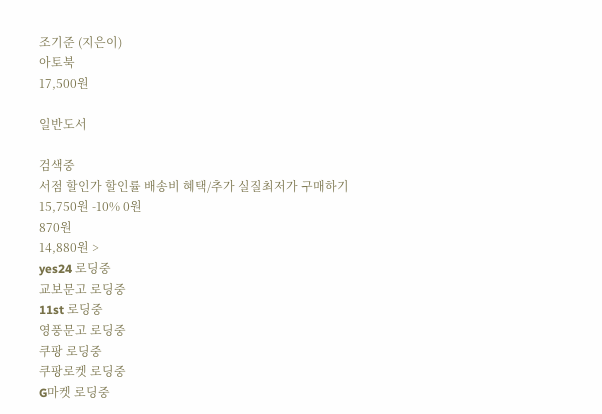조기준 (지은이)
아토북
17,500원

일반도서

검색중
서점 할인가 할인률 배송비 혜택/추가 실질최저가 구매하기
15,750원 -10% 0원
870원
14,880원 >
yes24 로딩중
교보문고 로딩중
11st 로딩중
영풍문고 로딩중
쿠팡 로딩중
쿠팡로켓 로딩중
G마켓 로딩중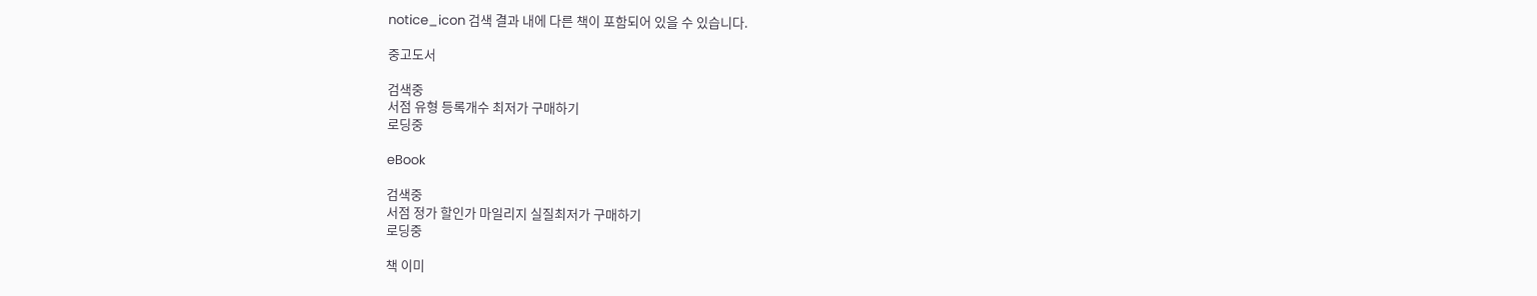notice_icon 검색 결과 내에 다른 책이 포함되어 있을 수 있습니다.

중고도서

검색중
서점 유형 등록개수 최저가 구매하기
로딩중

eBook

검색중
서점 정가 할인가 마일리지 실질최저가 구매하기
로딩중

책 이미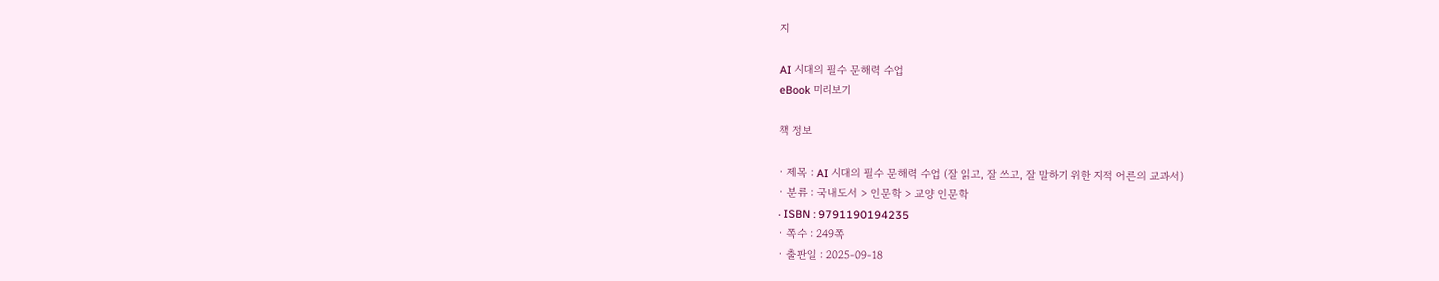지

AI 시대의 필수 문해력 수업
eBook 미리보기

책 정보

· 제목 : AI 시대의 필수 문해력 수업 (잘 읽고, 잘 쓰고, 잘 말하기 위한 지적 어른의 교과서)
· 분류 : 국내도서 > 인문학 > 교양 인문학
· ISBN : 9791190194235
· 쪽수 : 249쪽
· 출판일 : 2025-09-18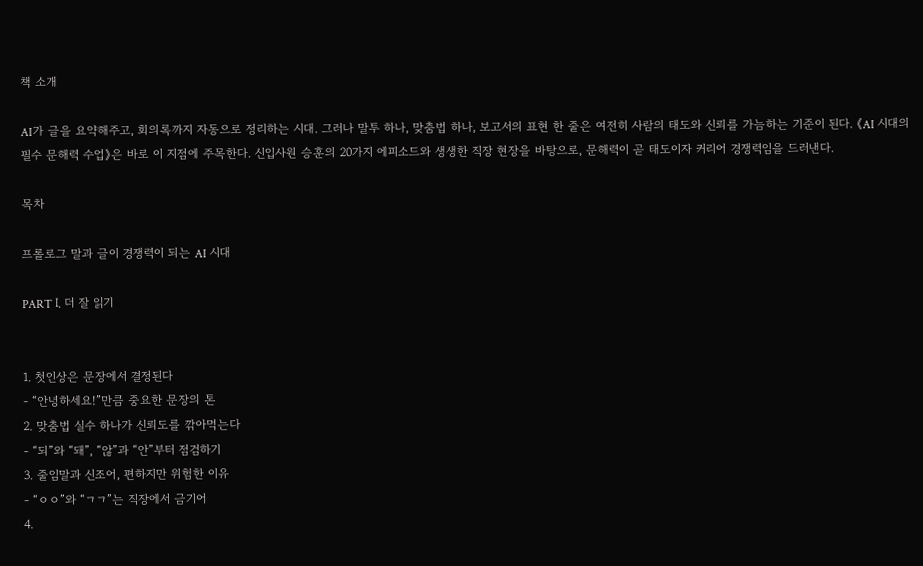책 소개

AI가 글을 요약해주고, 회의록까지 자동으로 정리하는 시대. 그러나 말투 하나, 맞춤법 하나, 보고서의 표현 한 줄은 여전히 사람의 태도와 신뢰를 가늠하는 기준이 된다. 《AI 시대의 필수 문해력 수업》은 바로 이 지점에 주목한다. 신입사원 승훈의 20가지 에피소드와 생생한 직장 현장을 바탕으로, 문해력이 곧 태도이자 커리어 경쟁력임을 드러낸다.

목차

프롤로그 말과 글이 경쟁력이 되는 AI 시대

PART Ⅰ. 더 잘 읽기


1. 첫인상은 문장에서 결정된다
- “안녕하세요!”만큼 중요한 문장의 톤
2. 맞춤법 실수 하나가 신뢰도를 깎아먹는다
- “되”와 “돼”, “않”과 “안”부터 점검하기
3. 줄임말과 신조어, 편하지만 위험한 이유
- “ㅇㅇ”와 “ㄱㄱ”는 직장에서 금기어
4.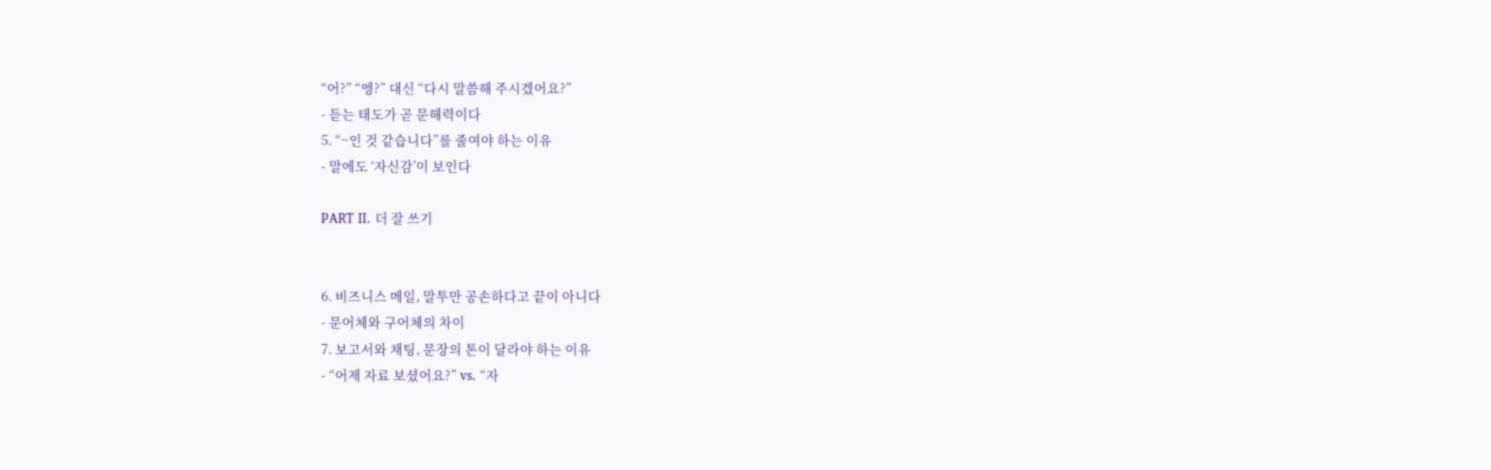“어?” “엥?” 대신 “다시 말씀해 주시겠어요?”
- 듣는 태도가 곧 문해력이다
5. “~인 것 같습니다”를 줄여야 하는 이유
- 말에도 ‘자신감’이 보인다

PART Ⅱ. 더 잘 쓰기


6. 비즈니스 메일, 말투만 공손하다고 끝이 아니다
- 문어체와 구어체의 차이
7. 보고서와 채팅, 문장의 톤이 달라야 하는 이유
- “어제 자료 보셨어요?” vs. “자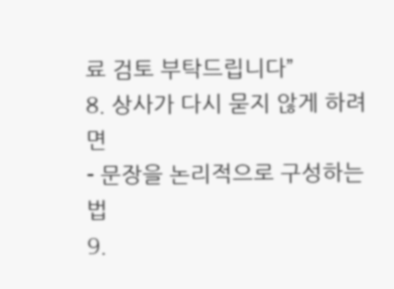료 검토 부탁드립니다”
8. 상사가 다시 묻지 않게 하려면
- 문장을 논리적으로 구성하는 법
9.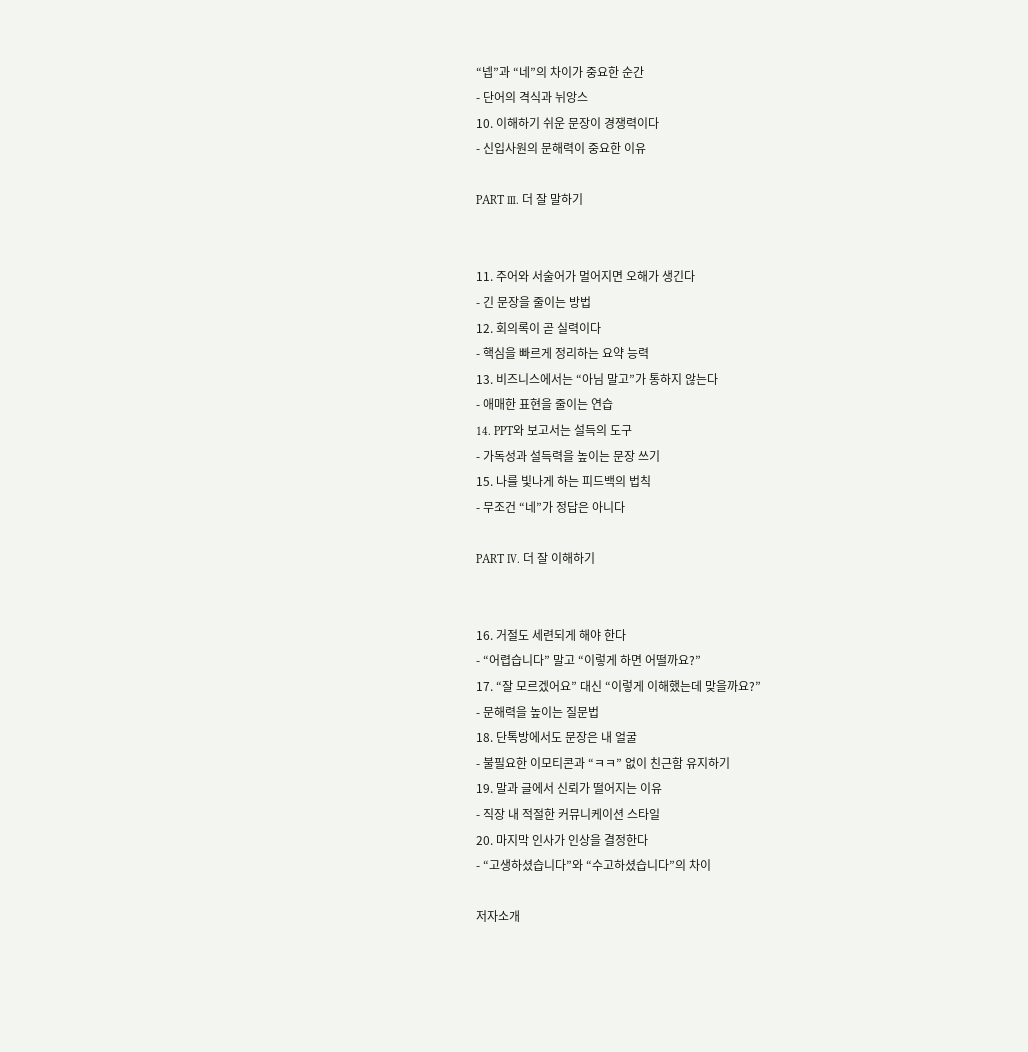“넵”과 “네”의 차이가 중요한 순간
- 단어의 격식과 뉘앙스
10. 이해하기 쉬운 문장이 경쟁력이다
- 신입사원의 문해력이 중요한 이유

PART Ⅲ. 더 잘 말하기


11. 주어와 서술어가 멀어지면 오해가 생긴다
- 긴 문장을 줄이는 방법
12. 회의록이 곧 실력이다
- 핵심을 빠르게 정리하는 요약 능력
13. 비즈니스에서는 “아님 말고”가 통하지 않는다
- 애매한 표현을 줄이는 연습
14. PPT와 보고서는 설득의 도구
- 가독성과 설득력을 높이는 문장 쓰기
15. 나를 빛나게 하는 피드백의 법칙
- 무조건 “네”가 정답은 아니다

PART Ⅳ. 더 잘 이해하기


16. 거절도 세련되게 해야 한다
- “어렵습니다” 말고 “이렇게 하면 어떨까요?”
17. “잘 모르겠어요” 대신 “이렇게 이해했는데 맞을까요?”
- 문해력을 높이는 질문법
18. 단톡방에서도 문장은 내 얼굴
- 불필요한 이모티콘과 “ㅋㅋ” 없이 친근함 유지하기
19. 말과 글에서 신뢰가 떨어지는 이유
- 직장 내 적절한 커뮤니케이션 스타일
20. 마지막 인사가 인상을 결정한다
- “고생하셨습니다”와 “수고하셨습니다”의 차이

저자소개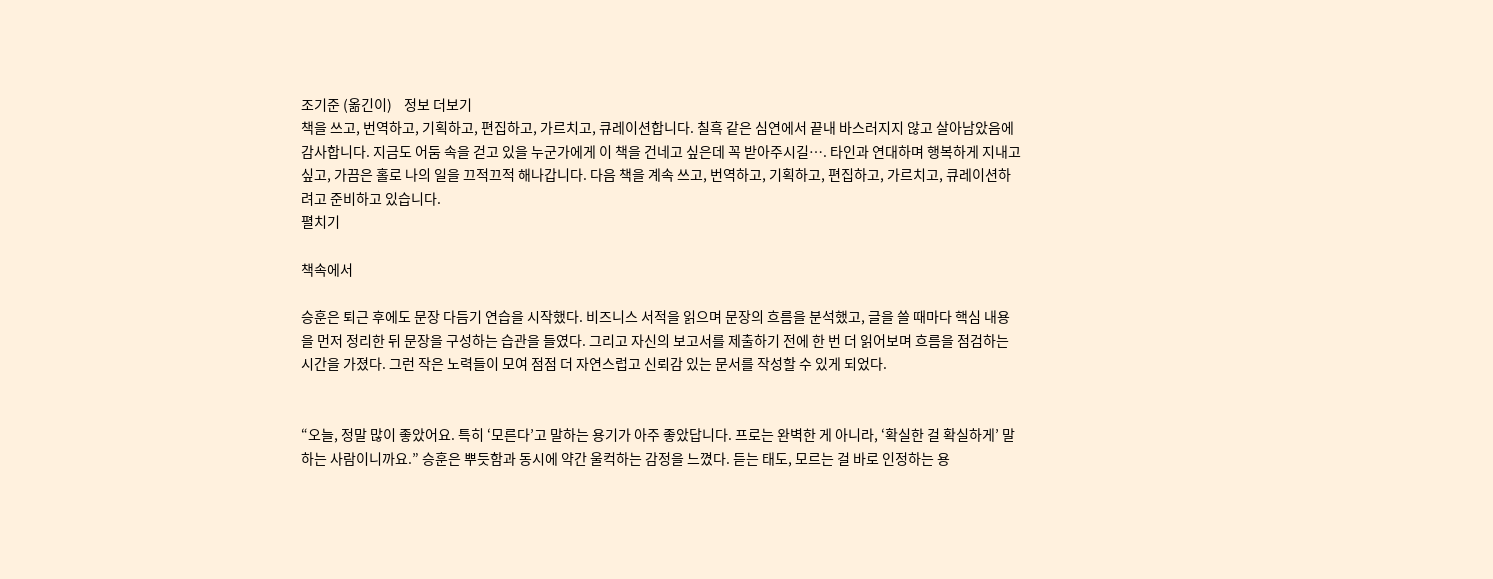조기준 (옮긴이)    정보 더보기
책을 쓰고, 번역하고, 기획하고, 편집하고, 가르치고, 큐레이션합니다. 칠흑 같은 심연에서 끝내 바스러지지 않고 살아남았음에 감사합니다. 지금도 어둠 속을 걷고 있을 누군가에게 이 책을 건네고 싶은데 꼭 받아주시길…. 타인과 연대하며 행복하게 지내고 싶고, 가끔은 홀로 나의 일을 끄적끄적 해나갑니다. 다음 책을 계속 쓰고, 번역하고, 기획하고, 편집하고, 가르치고, 큐레이션하려고 준비하고 있습니다.
펼치기

책속에서

승훈은 퇴근 후에도 문장 다듬기 연습을 시작했다. 비즈니스 서적을 읽으며 문장의 흐름을 분석했고, 글을 쓸 때마다 핵심 내용을 먼저 정리한 뒤 문장을 구성하는 습관을 들였다. 그리고 자신의 보고서를 제출하기 전에 한 번 더 읽어보며 흐름을 점검하는 시간을 가졌다. 그런 작은 노력들이 모여 점점 더 자연스럽고 신뢰감 있는 문서를 작성할 수 있게 되었다.


“오늘, 정말 많이 좋았어요. 특히 ‘모른다’고 말하는 용기가 아주 좋았답니다. 프로는 완벽한 게 아니라, ‘확실한 걸 확실하게’ 말하는 사람이니까요.” 승훈은 뿌듯함과 동시에 약간 울컥하는 감정을 느꼈다. 듣는 태도, 모르는 걸 바로 인정하는 용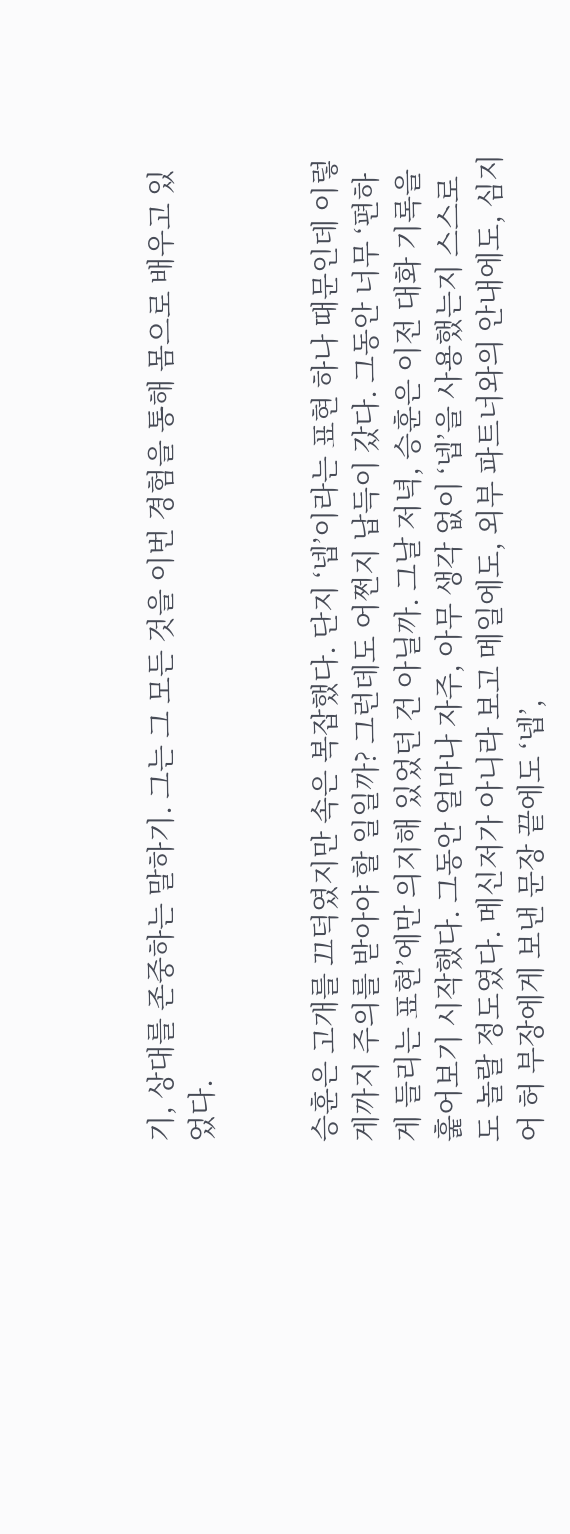기, 상대를 존중하는 말하기. 그는 그 모든 것을 이번 경험을 통해 몸으로 배우고 있었다.


승훈은 고개를 끄덕였지만 속은 복잡했다. 단지 ‘넵’이라는 표현 하나 때문인데 이렇게까지 주의를 받아야 할 일일까? 그런데도 어쩐지 납득이 갔다. 그동안 너무 ‘편하게 들리는 표현’에만 의지해 있었던 건 아닐까. 그날 저녁, 승훈은 이전 대화 기록을 훑어보기 시작했다. 그동안 얼마나 자주, 아무 생각 없이 ‘넵’을 사용했는지 스스로도 놀랄 정도였다. 메신저가 아니라 보고 메일에도, 외부 파트너와의 안내에도, 심지어 허 부장에게 보낸 문장 끝에도 ‘넵’,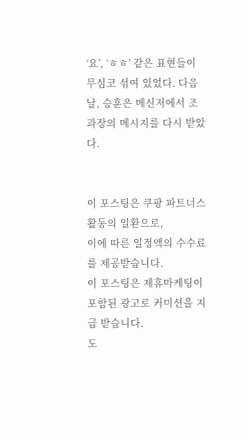‘요’, ‘ㅎㅎ’ 같은 표현들이 무심코 섞여 있었다. 다음 날, 승훈은 메신저에서 조 과장의 메시지를 다시 받았다.


이 포스팅은 쿠팡 파트너스 활동의 일환으로,
이에 따른 일정액의 수수료를 제공받습니다.
이 포스팅은 제휴마케팅이 포함된 광고로 커미션을 지급 받습니다.
도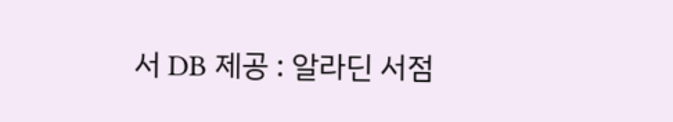서 DB 제공 : 알라딘 서점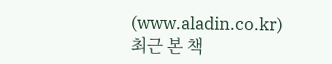(www.aladin.co.kr)
최근 본 책